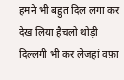हमने भी बहुत दिल लगा कर देख लिया हैचलो थोड़ी दिल्लगी भी कर लेजहां वफ़ा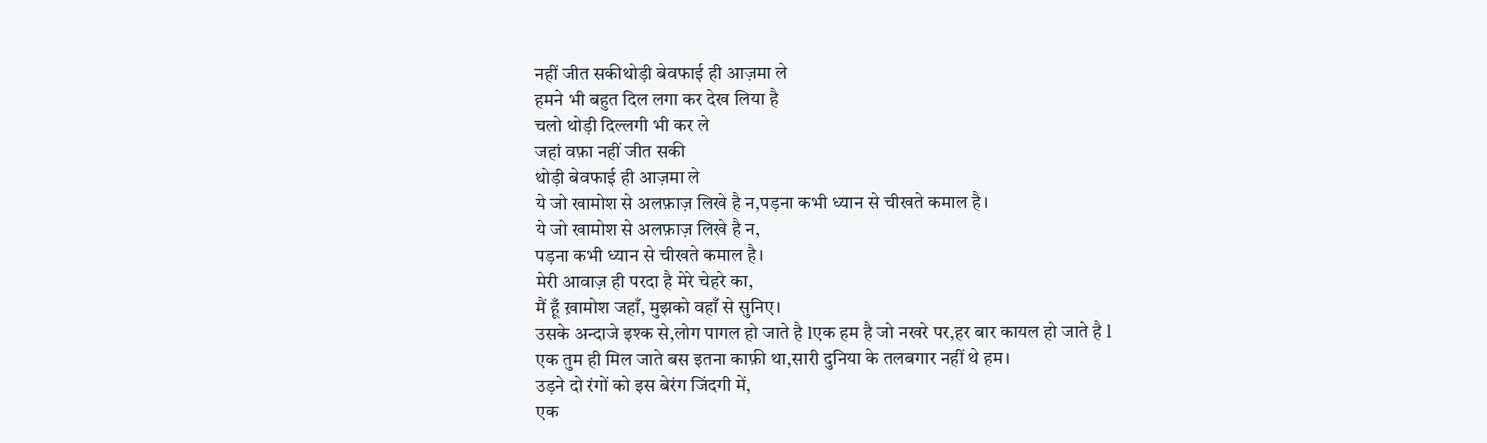नहीं जीत सकीथोड़ी बेवफाई ही आज़मा ले
हमने भी बहुत दिल लगा कर देख लिया है
चलो थोड़ी दिल्लगी भी कर ले
जहां वफ़ा नहीं जीत सकी
थोड़ी बेवफाई ही आज़मा ले
ये जो खामोश से अलफ़ाज़ लिखे है न,पड़ना कभी ध्यान से चीखते कमाल है।
ये जो खामोश से अलफ़ाज़ लिखे है न,
पड़ना कभी ध्यान से चीखते कमाल है।
मेरी आवाज़ ही परदा है मेरे चेहरे का,
मैं हूँ ख़ामोश जहाँ, मुझको वहाँ से सुनिए।
उसके अन्दाजे इश्क से,लोग पागल हो जाते है lएक हम है जो नखरे पर,हर बार कायल हो जाते है l
एक तुम ही मिल जाते बस इतना काफ़ी था,सारी दुनिया के तलबगार नहीं थे हम।
उड़ने दो रंगों को इस बेरंग जिंदगी में,
एक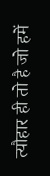त्यौहार ही तो है जो हमें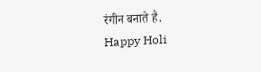रंगीन बनाते है.
Happy Holi